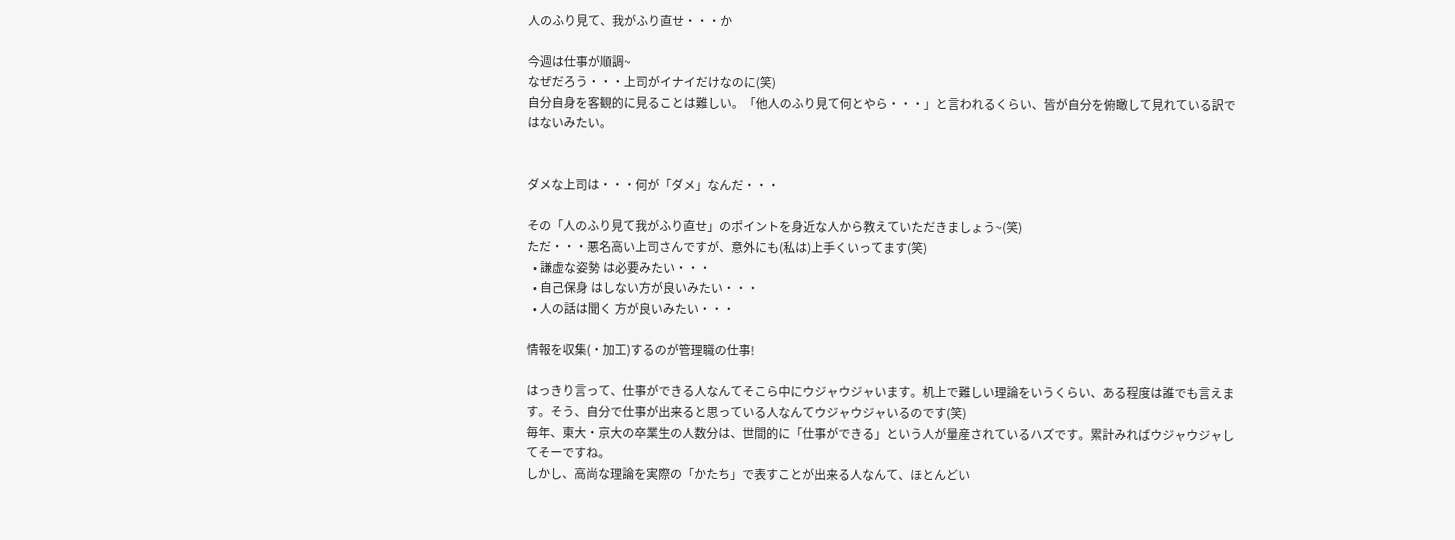人のふり見て、我がふり直せ・・・か

今週は仕事が順調~
なぜだろう・・・上司がイナイだけなのに(笑)
自分自身を客観的に見ることは難しい。「他人のふり見て何とやら・・・」と言われるくらい、皆が自分を俯瞰して見れている訳ではないみたい。


ダメな上司は・・・何が「ダメ」なんだ・・・

その「人のふり見て我がふり直せ」のポイントを身近な人から教えていただきましょう~(笑)
ただ・・・悪名高い上司さんですが、意外にも(私は)上手くいってます(笑)
  • 謙虚な姿勢 は必要みたい・・・
  • 自己保身 はしない方が良いみたい・・・
  • 人の話は聞く 方が良いみたい・・・

情報を収集(・加工)するのが管理職の仕事!

はっきり言って、仕事ができる人なんてそこら中にウジャウジャいます。机上で難しい理論をいうくらい、ある程度は誰でも言えます。そう、自分で仕事が出来ると思っている人なんてウジャウジャいるのです(笑)
毎年、東大・京大の卒業生の人数分は、世間的に「仕事ができる」という人が量産されているハズです。累計みればウジャウジャしてそーですね。
しかし、高尚な理論を実際の「かたち」で表すことが出来る人なんて、ほとんどい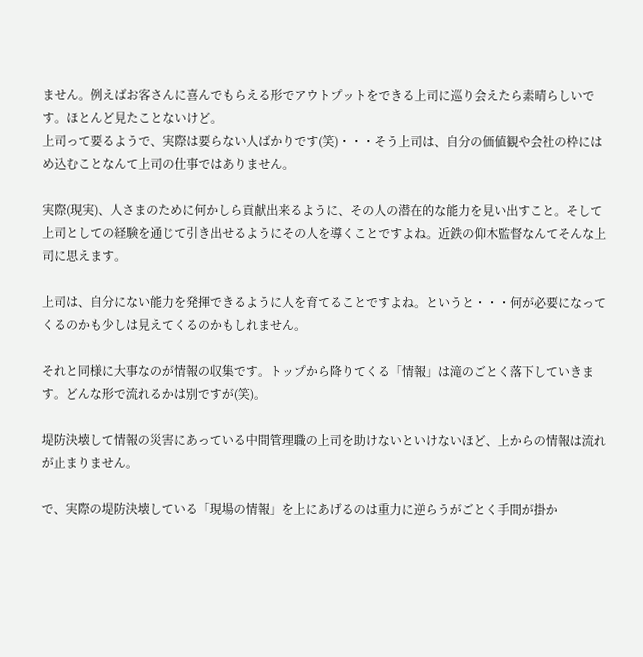ません。例えばお客さんに喜んでもらえる形でアウトプットをできる上司に巡り会えたら素晴らしいです。ほとんど見たことないけど。
上司って要るようで、実際は要らない人ばかりです(笑)・・・そう上司は、自分の価値観や会社の枠にはめ込むことなんて上司の仕事ではありません。

実際(現実)、人さまのために何かしら貢献出来るように、その人の潜在的な能力を見い出すこと。そして上司としての経験を通じて引き出せるようにその人を導くことですよね。近鉄の仰木監督なんてそんな上司に思えます。

上司は、自分にない能力を発揮できるように人を育てることですよね。というと・・・何が必要になってくるのかも少しは見えてくるのかもしれません。

それと同様に大事なのが情報の収集です。トップから降りてくる「情報」は滝のごとく落下していきます。どんな形で流れるかは別ですが(笑)。

堤防決壊して情報の災害にあっている中間管理職の上司を助けないといけないほど、上からの情報は流れが止まりません。

で、実際の堤防決壊している「現場の情報」を上にあげるのは重力に逆らうがごとく手間が掛か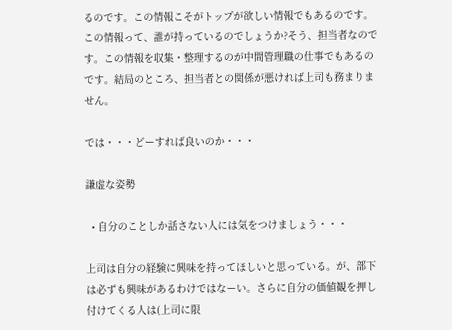るのです。この情報こそがトップが欲しい情報でもあるのです。この情報って、誰が持っているのでしょうか?そう、担当者なのです。この情報を収集・整理するのが中間管理職の仕事でもあるのです。結局のところ、担当者との関係が悪ければ上司も務まりません。

では・・・どーすれば良いのか・・・

謙虚な姿勢

  • 自分のことしか話さない人には気をつけましょう・・・

上司は自分の経験に興味を持ってほしいと思っている。が、部下は必ずも興味があるわけではなーい。さらに自分の価値観を押し付けてくる人は(上司に限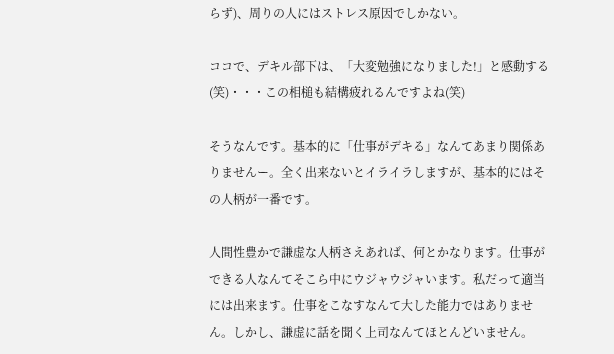らず)、周りの人にはストレス原因でしかない。

ココで、デキル部下は、「大変勉強になりました!」と感動する(笑)・・・この相槌も結構疲れるんですよね(笑)

そうなんです。基本的に「仕事がデキる」なんてあまり関係ありませんー。全く出来ないとイライラしますが、基本的にはその人柄が一番です。

人間性豊かで謙虚な人柄さえあれば、何とかなります。仕事ができる人なんてそこら中にウジャウジャいます。私だって適当には出来ます。仕事をこなすなんて大した能力ではありません。しかし、謙虚に話を聞く上司なんてほとんどいません。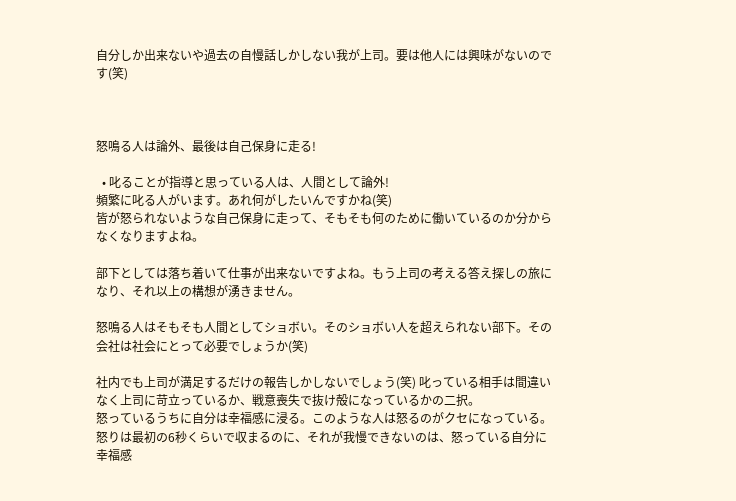自分しか出来ないや過去の自慢話しかしない我が上司。要は他人には興味がないのです(笑)



怒鳴る人は論外、最後は自己保身に走る!

  • 叱ることが指導と思っている人は、人間として論外!
頻繁に叱る人がいます。あれ何がしたいんですかね(笑)
皆が怒られないような自己保身に走って、そもそも何のために働いているのか分からなくなりますよね。

部下としては落ち着いて仕事が出来ないですよね。もう上司の考える答え探しの旅になり、それ以上の構想が湧きません。

怒鳴る人はそもそも人間としてショボい。そのショボい人を超えられない部下。その会社は社会にとって必要でしょうか(笑)

社内でも上司が満足するだけの報告しかしないでしょう(笑) 叱っている相手は間違いなく上司に苛立っているか、戦意喪失で抜け殻になっているかの二択。
怒っているうちに自分は幸福感に浸る。このような人は怒るのがクセになっている。怒りは最初の6秒くらいで収まるのに、それが我慢できないのは、怒っている自分に幸福感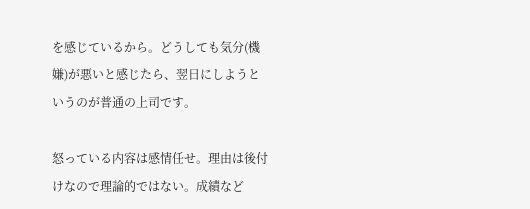を感じているから。どうしても気分(機嫌)が悪いと感じたら、翌日にしようというのが普通の上司です。

怒っている内容は感情任せ。理由は後付けなので理論的ではない。成績など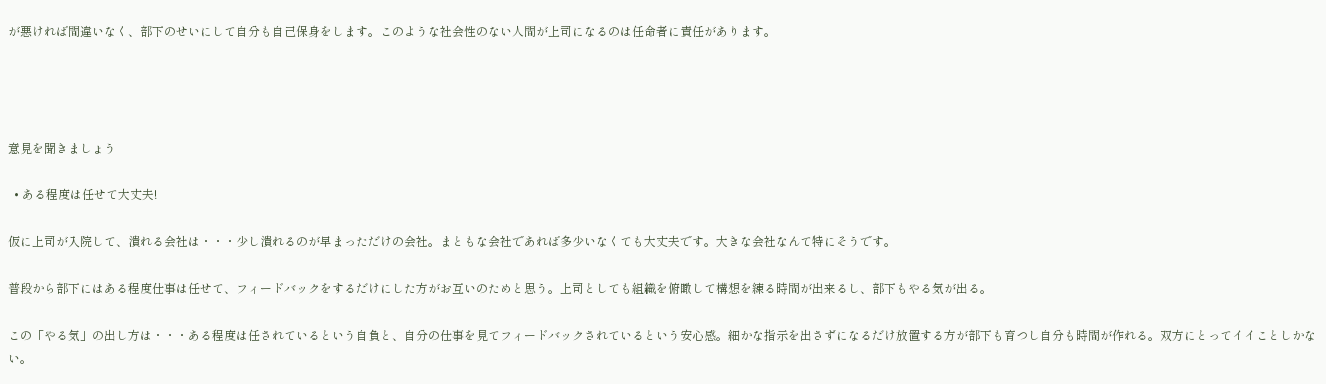が悪ければ間違いなく、部下のせいにして自分も自己保身をします。このような社会性のない人間が上司になるのは任命者に責任があります。




意見を聞きましょう

  • ある程度は任せて大丈夫!

仮に上司が入院して、潰れる会社は・・・少し潰れるのが早まっただけの会社。まともな会社であれば多少いなくても大丈夫です。大きな会社なんて特にそうです。

普段から部下にはある程度仕事は任せて、フィードバックをするだけにした方がお互いのためと思う。上司としても組織を俯瞰して構想を練る時間が出来るし、部下もやる気が出る。

この「やる気」の出し方は・・・ある程度は任されているという自負と、自分の仕事を見てフィードバックされているという安心感。細かな指示を出さずになるだけ放置する方が部下も育つし自分も時間が作れる。双方にとってイイことしかない。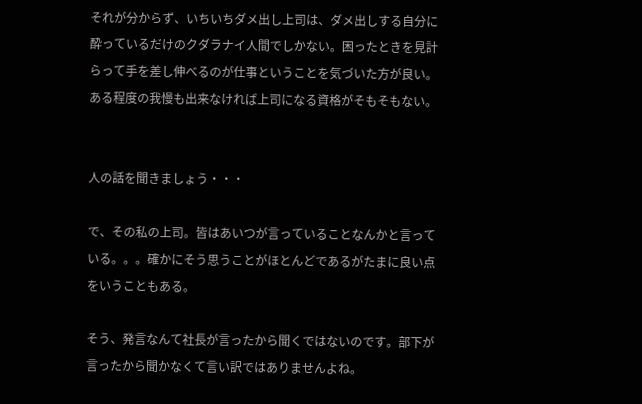それが分からず、いちいちダメ出し上司は、ダメ出しする自分に酔っているだけのクダラナイ人間でしかない。困ったときを見計らって手を差し伸べるのが仕事ということを気づいた方が良い。ある程度の我慢も出来なければ上司になる資格がそもそもない。


人の話を聞きましょう・・・

で、その私の上司。皆はあいつが言っていることなんかと言っている。。。確かにそう思うことがほとんどであるがたまに良い点をいうこともある。

そう、発言なんて社長が言ったから聞くではないのです。部下が言ったから聞かなくて言い訳ではありませんよね。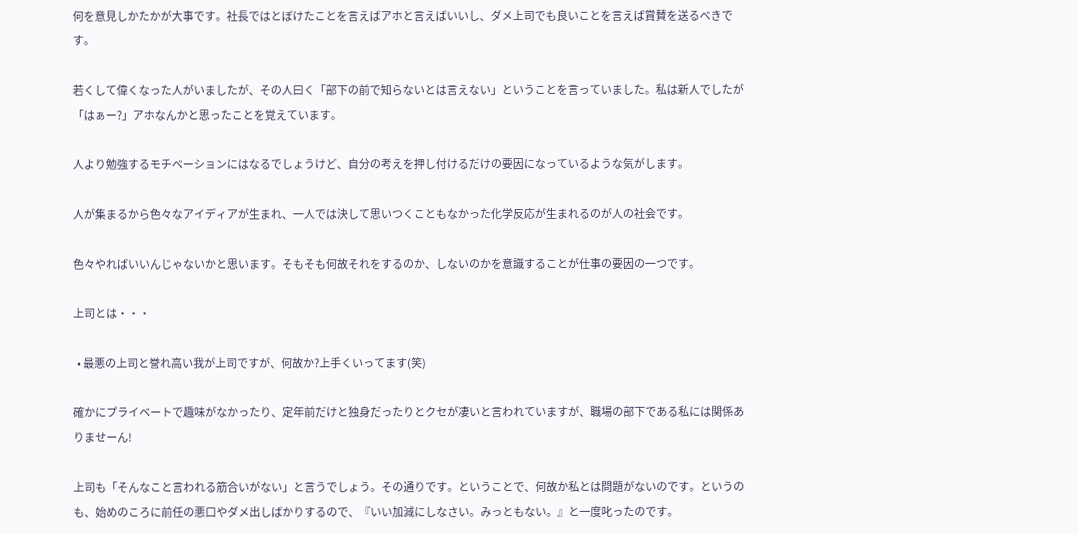何を意見しかたかが大事です。社長ではとぼけたことを言えばアホと言えばいいし、ダメ上司でも良いことを言えば賞賛を送るべきです。

若くして偉くなった人がいましたが、その人曰く「部下の前で知らないとは言えない」ということを言っていました。私は新人でしたが「はぁー?」アホなんかと思ったことを覚えています。

人より勉強するモチベーションにはなるでしょうけど、自分の考えを押し付けるだけの要因になっているような気がします。

人が集まるから色々なアイディアが生まれ、一人では決して思いつくこともなかった化学反応が生まれるのが人の社会です。

色々やればいいんじゃないかと思います。そもそも何故それをするのか、しないのかを意識することが仕事の要因の一つです。

上司とは・・・

  • 最悪の上司と誉れ高い我が上司ですが、何故か?上手くいってます(笑)

確かにプライベートで趣味がなかったり、定年前だけと独身だったりとクセが凄いと言われていますが、職場の部下である私には関係ありませーん!

上司も「そんなこと言われる筋合いがない」と言うでしょう。その通りです。ということで、何故か私とは問題がないのです。というのも、始めのころに前任の悪口やダメ出しばかりするので、『いい加減にしなさい。みっともない。』と一度叱ったのです。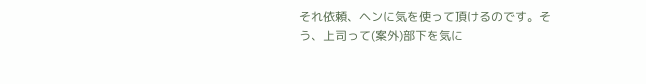それ依頼、ヘンに気を使って頂けるのです。そう、上司って(案外)部下を気に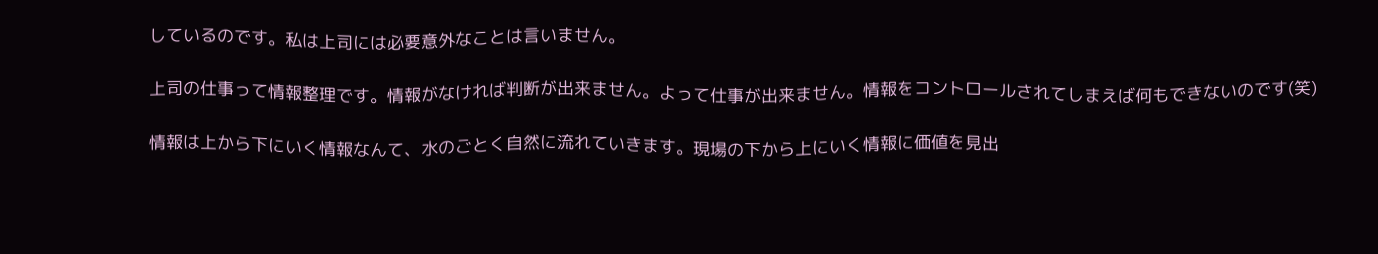しているのです。私は上司には必要意外なことは言いません。

上司の仕事って情報整理です。情報がなければ判断が出来ません。よって仕事が出来ません。情報をコントロールされてしまえば何もできないのです(笑)

情報は上から下にいく情報なんて、水のごとく自然に流れていきます。現場の下から上にいく情報に価値を見出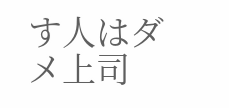す人はダメ上司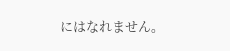にはなれません。